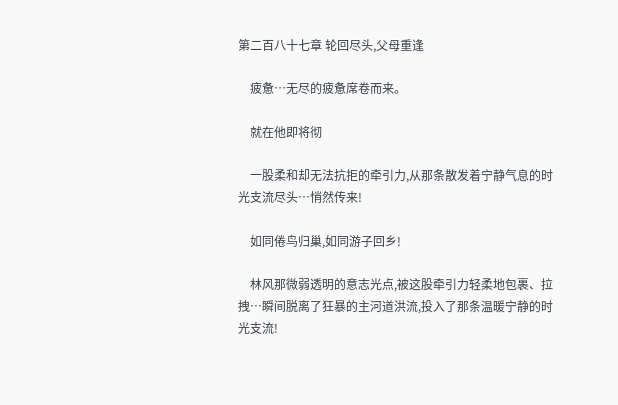第二百八十七章 轮回尽头,父母重逢

    疲惫…无尽的疲惫席卷而来。

    就在他即将彻

    一股柔和却无法抗拒的牵引力,从那条散发着宁静气息的时光支流尽头…悄然传来!

    如同倦鸟归巢,如同游子回乡!

    林风那微弱透明的意志光点,被这股牵引力轻柔地包裹、拉拽…瞬间脱离了狂暴的主河道洪流,投入了那条温暖宁静的时光支流!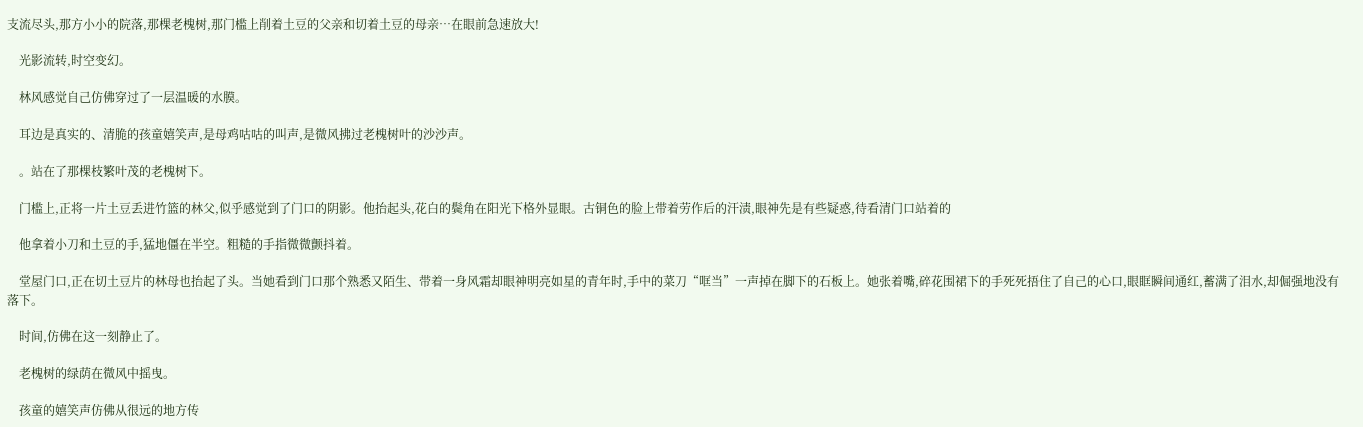支流尽头,那方小小的院落,那棵老槐树,那门槛上削着土豆的父亲和切着土豆的母亲…在眼前急速放大!

    光影流转,时空变幻。

    林风感觉自己仿佛穿过了一层温暖的水膜。

    耳边是真实的、清脆的孩童嬉笑声,是母鸡咕咕的叫声,是微风拂过老槐树叶的沙沙声。

    。站在了那棵枝繁叶茂的老槐树下。

    门槛上,正将一片土豆丢进竹篮的林父,似乎感觉到了门口的阴影。他抬起头,花白的鬓角在阳光下格外显眼。古铜色的脸上带着劳作后的汗渍,眼神先是有些疑惑,待看清门口站着的

    他拿着小刀和土豆的手,猛地僵在半空。粗糙的手指微微颤抖着。

    堂屋门口,正在切土豆片的林母也抬起了头。当她看到门口那个熟悉又陌生、带着一身风霜却眼神明亮如星的青年时,手中的菜刀“哐当”一声掉在脚下的石板上。她张着嘴,碎花围裙下的手死死捂住了自己的心口,眼眶瞬间通红,蓄满了泪水,却倔强地没有落下。

    时间,仿佛在这一刻静止了。

    老槐树的绿荫在微风中摇曳。

    孩童的嬉笑声仿佛从很远的地方传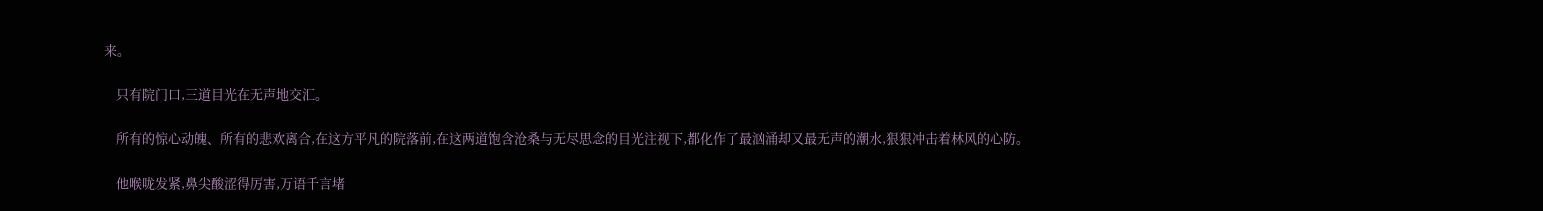来。

    只有院门口,三道目光在无声地交汇。

    所有的惊心动魄、所有的悲欢离合,在这方平凡的院落前,在这两道饱含沧桑与无尽思念的目光注视下,都化作了最汹涌却又最无声的潮水,狠狠冲击着林风的心防。

    他喉咙发紧,鼻尖酸涩得厉害,万语千言堵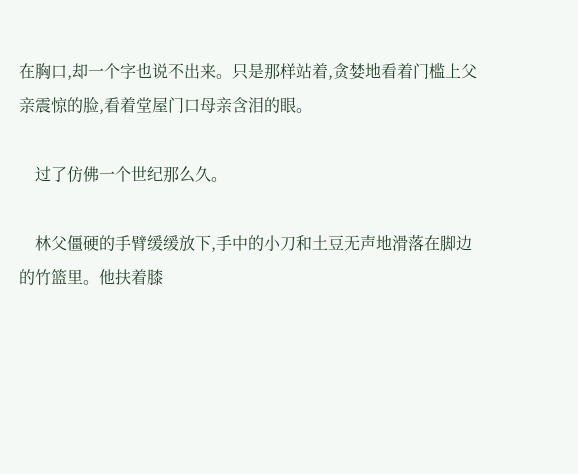在胸口,却一个字也说不出来。只是那样站着,贪婪地看着门槛上父亲震惊的脸,看着堂屋门口母亲含泪的眼。

    过了仿佛一个世纪那么久。

    林父僵硬的手臂缓缓放下,手中的小刀和土豆无声地滑落在脚边的竹篮里。他扶着膝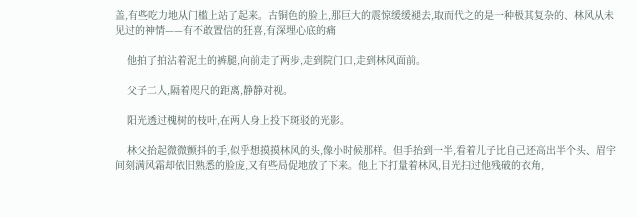盖,有些吃力地从门槛上站了起来。古铜色的脸上,那巨大的震惊缓缓褪去,取而代之的是一种极其复杂的、林风从未见过的神情——有不敢置信的狂喜,有深埋心底的痛

    他拍了拍沾着泥土的裤腿,向前走了两步,走到院门口,走到林风面前。

    父子二人,隔着咫尺的距离,静静对视。

    阳光透过槐树的枝叶,在两人身上投下斑驳的光影。

    林父抬起微微颤抖的手,似乎想摸摸林风的头,像小时候那样。但手抬到一半,看着儿子比自己还高出半个头、眉宇间刻满风霜却依旧熟悉的脸庞,又有些局促地放了下来。他上下打量着林风,目光扫过他残破的衣角,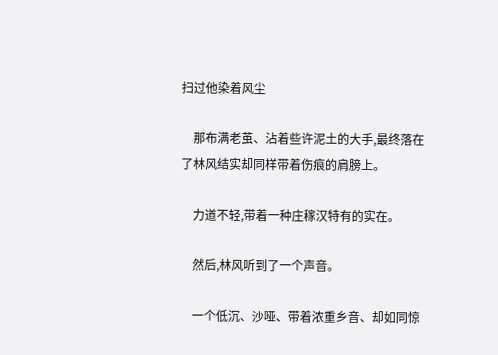扫过他染着风尘

    那布满老茧、沾着些许泥土的大手,最终落在了林风结实却同样带着伤痕的肩膀上。

    力道不轻,带着一种庄稼汉特有的实在。

    然后,林风听到了一个声音。

    一个低沉、沙哑、带着浓重乡音、却如同惊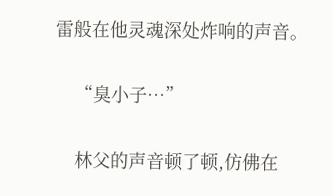雷般在他灵魂深处炸响的声音。

    “臭小子…”

    林父的声音顿了顿,仿佛在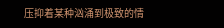压抑着某种汹涌到极致的情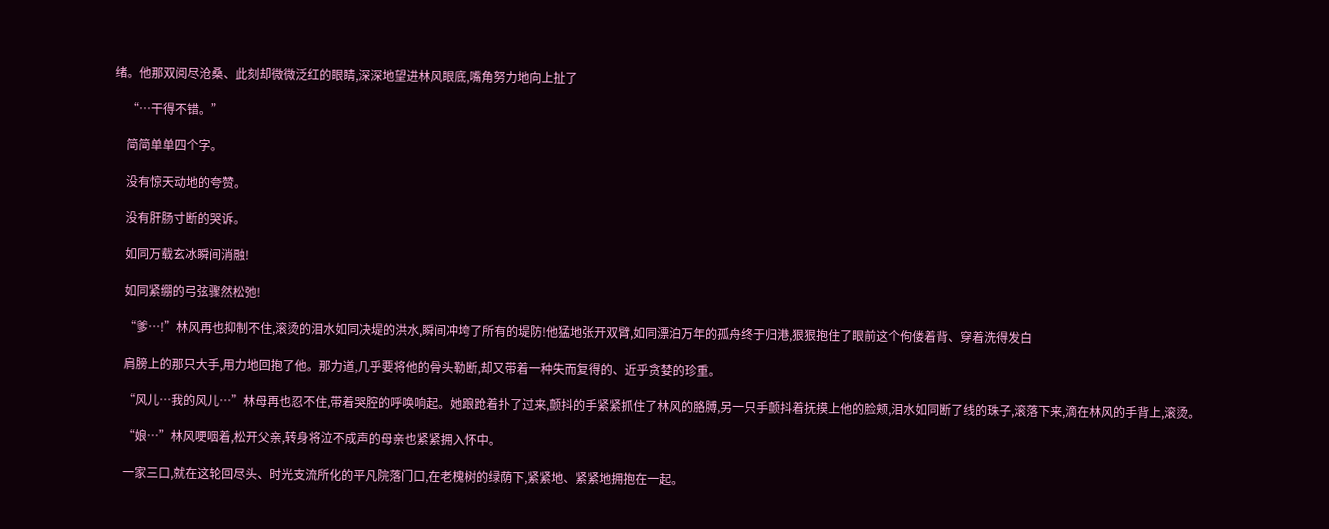绪。他那双阅尽沧桑、此刻却微微泛红的眼睛,深深地望进林风眼底,嘴角努力地向上扯了

    “…干得不错。”

    简简单单四个字。

    没有惊天动地的夸赞。

    没有肝肠寸断的哭诉。

    如同万载玄冰瞬间消融!

    如同紧绷的弓弦骤然松弛!

    “爹…!”林风再也抑制不住,滚烫的泪水如同决堤的洪水,瞬间冲垮了所有的堤防!他猛地张开双臂,如同漂泊万年的孤舟终于归港,狠狠抱住了眼前这个佝偻着背、穿着洗得发白

    肩膀上的那只大手,用力地回抱了他。那力道,几乎要将他的骨头勒断,却又带着一种失而复得的、近乎贪婪的珍重。

    “风儿…我的风儿…”林母再也忍不住,带着哭腔的呼唤响起。她踉跄着扑了过来,颤抖的手紧紧抓住了林风的胳膊,另一只手颤抖着抚摸上他的脸颊,泪水如同断了线的珠子,滚落下来,滴在林风的手背上,滚烫。

    “娘…”林风哽咽着,松开父亲,转身将泣不成声的母亲也紧紧拥入怀中。

    一家三口,就在这轮回尽头、时光支流所化的平凡院落门口,在老槐树的绿荫下,紧紧地、紧紧地拥抱在一起。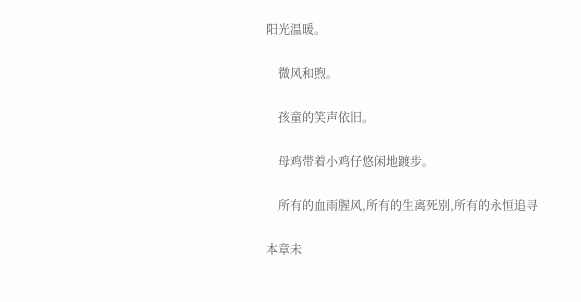阳光温暖。

    微风和煦。

    孩童的笑声依旧。

    母鸡带着小鸡仔悠闲地踱步。

    所有的血雨腥风,所有的生离死别,所有的永恒追寻

本章未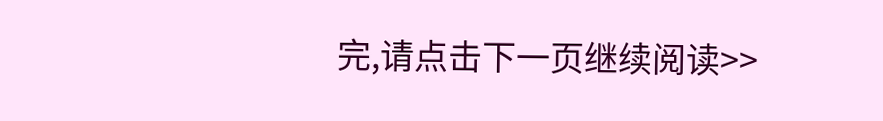完,请点击下一页继续阅读>>